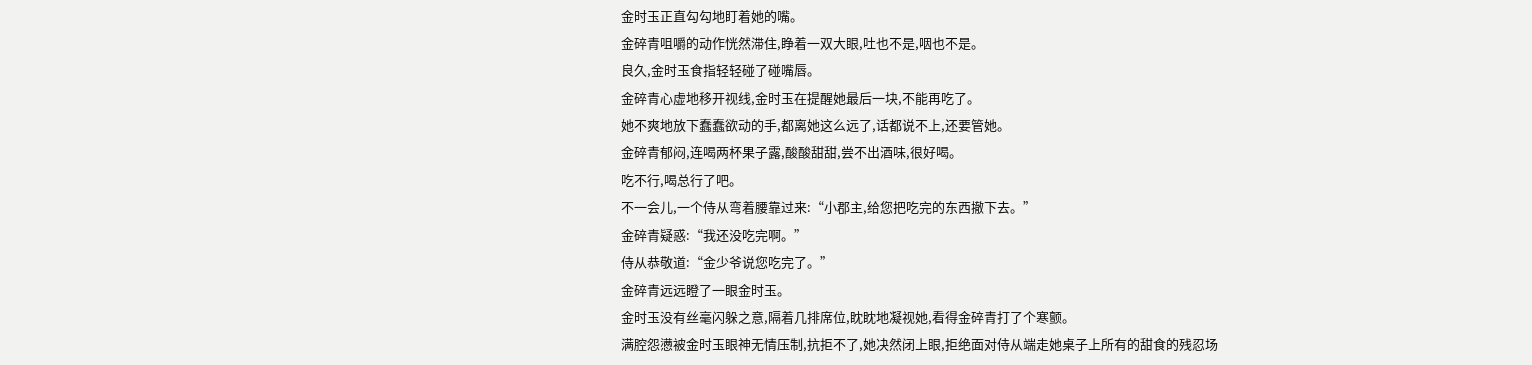金时玉正直勾勾地盯着她的嘴。
金碎青咀嚼的动作恍然滞住,睁着一双大眼,吐也不是,咽也不是。
良久,金时玉食指轻轻碰了碰嘴唇。
金碎青心虚地移开视线,金时玉在提醒她最后一块,不能再吃了。
她不爽地放下蠢蠢欲动的手,都离她这么远了,话都说不上,还要管她。
金碎青郁闷,连喝两杯果子露,酸酸甜甜,尝不出酒味,很好喝。
吃不行,喝总行了吧。
不一会儿,一个侍从弯着腰靠过来:“小郡主,给您把吃完的东西撤下去。”
金碎青疑惑:“我还没吃完啊。”
侍从恭敬道:“金少爷说您吃完了。”
金碎青远远瞪了一眼金时玉。
金时玉没有丝毫闪躲之意,隔着几排席位,眈眈地凝视她,看得金碎青打了个寒颤。
满腔怨懑被金时玉眼神无情压制,抗拒不了,她决然闭上眼,拒绝面对侍从端走她桌子上所有的甜食的残忍场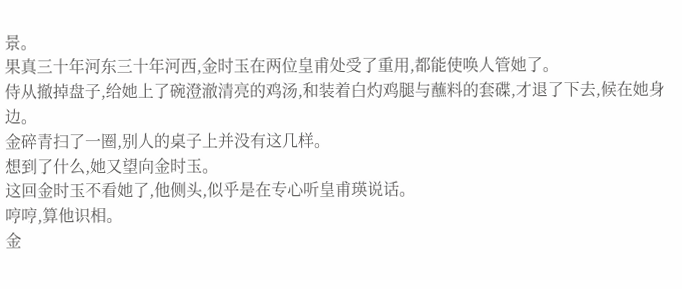景。
果真三十年河东三十年河西,金时玉在两位皇甫处受了重用,都能使唤人管她了。
侍从撤掉盘子,给她上了碗澄澈清亮的鸡汤,和装着白灼鸡腿与蘸料的套碟,才退了下去,候在她身边。
金碎青扫了一圈,别人的桌子上并没有这几样。
想到了什么,她又望向金时玉。
这回金时玉不看她了,他侧头,似乎是在专心听皇甫瑛说话。
哼哼,算他识相。
金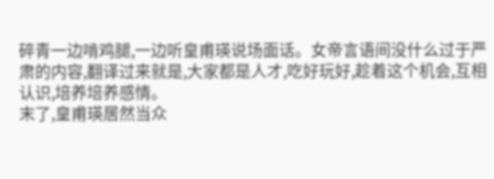碎青一边啃鸡腿,一边听皇甫瑛说场面话。女帝言语间没什么过于严肃的内容,翻译过来就是,大家都是人才,吃好玩好,趁着这个机会,互相认识,培养培养感情。
末了,皇甫瑛居然当众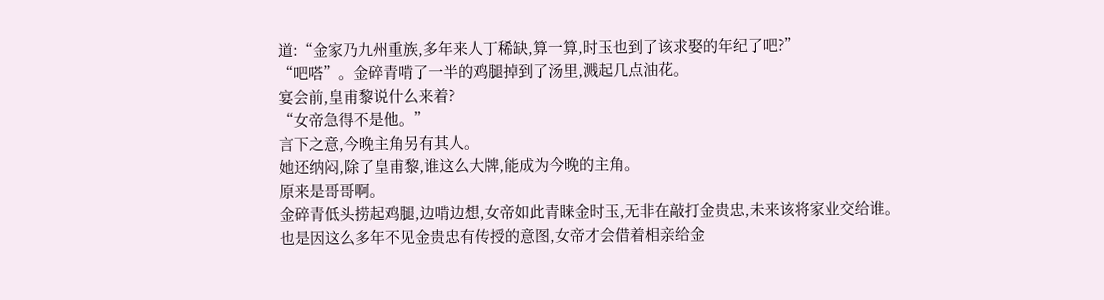道:“金家乃九州重族,多年来人丁稀缺,算一算,时玉也到了该求娶的年纪了吧?”
“吧嗒”。金碎青啃了一半的鸡腿掉到了汤里,溅起几点油花。
宴会前,皇甫黎说什么来着?
“女帝急得不是他。”
言下之意,今晚主角另有其人。
她还纳闷,除了皇甫黎,谁这么大牌,能成为今晚的主角。
原来是哥哥啊。
金碎青低头捞起鸡腿,边啃边想,女帝如此青睐金时玉,无非在敲打金贵忠,未来该将家业交给谁。
也是因这么多年不见金贵忠有传授的意图,女帝才会借着相亲给金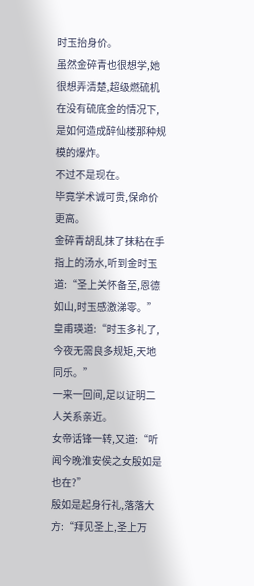时玉抬身价。
虽然金碎青也很想学,她很想弄清楚,超级燃硫机在没有硫底金的情况下,是如何造成醉仙楼那种规模的爆炸。
不过不是现在。
毕竟学术诚可贵,保命价更高。
金碎青胡乱抹了抹粘在手指上的汤水,听到金时玉道:“圣上关怀备至,恩德如山,时玉感激涕零。”
皇甫瑛道:“时玉多礼了,今夜无需良多规矩,天地同乐。”
一来一回间,足以证明二人关系亲近。
女帝话锋一转,又道:“听闻今晚淮安侯之女殷如是也在?”
殷如是起身行礼,落落大方:“拜见圣上,圣上万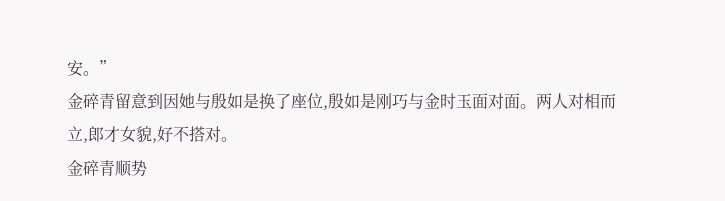安。”
金碎青留意到因她与殷如是换了座位,殷如是刚巧与金时玉面对面。两人对相而
立,郎才女貌,好不搭对。
金碎青顺势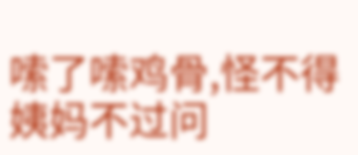嗦了嗦鸡骨,怪不得姨妈不过问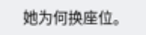她为何换座位。